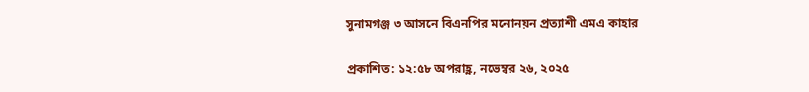সুনামগঞ্জ ৩ আসনে বিএনপির মনোনয়ন প্রত্যাশী এমএ কাহার

প্রকাশিত: ১২:৫৮ অপরাহ্ণ, নভেম্বর ২৬, ২০২৫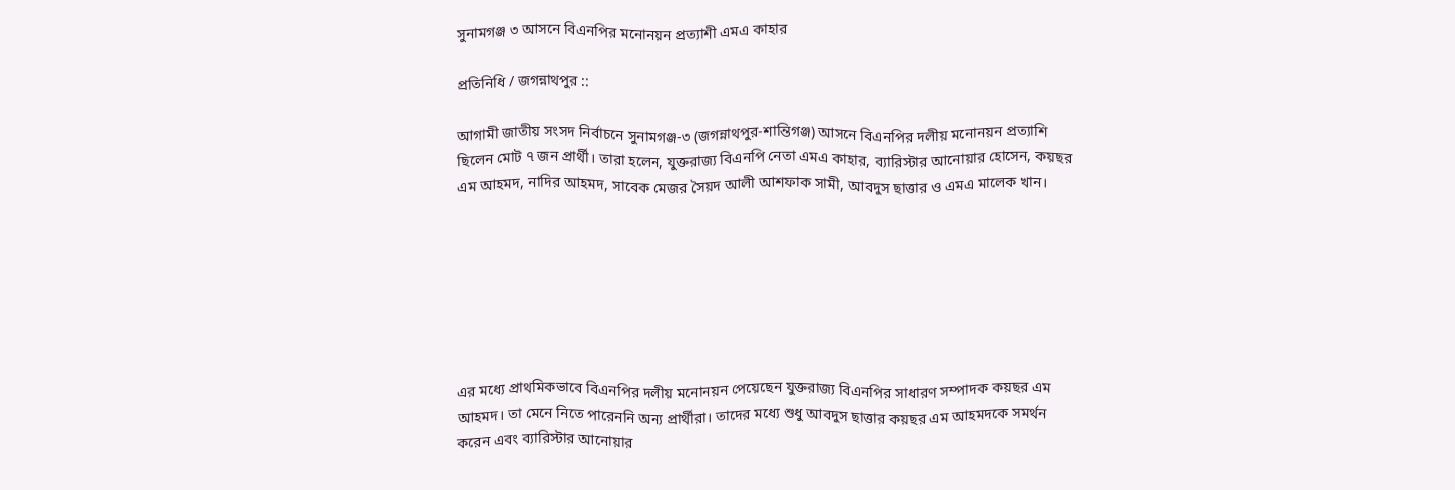সুনামগঞ্জ ৩ আসনে বিএনপির মনোনয়ন প্রত্যাশী এমএ কাহার

প্রতিনিধি / জগন্নাথপুর ::

আগামী জাতীয় সংসদ নির্বাচনে সুনামগঞ্জ-৩ (জগন্নাথপুর-শান্তিগঞ্জ) আসনে বিএনপির দলীয় মনোনয়ন প্রত্যাশি ছিলেন মোট ৭ জন প্রার্থী। তারা হলেন, যুক্তরাজ্য বিএনপি নেতা এমএ কাহার, ব্যারিস্টার আনোয়ার হোসেন, কয়ছর এম আহমদ, নাদির আহমদ, সাবেক মেজর সৈয়দ আলী আশফাক সামী, আবদুস ছাত্তার ও এমএ মালেক খান।







এর মধ্যে প্রাথমিকভাবে বিএনপির দলীয় মনোনয়ন পেয়েছেন যুক্তরাজ্য বিএনপির সাধারণ সম্পাদক কয়ছর এম আহমদ। তা মেনে নিতে পারেননি অন্য প্রার্থীরা। তাদের মধ্যে শুধু আবদুস ছাত্তার কয়ছর এম আহমদকে সমর্থন করেন এবং ব্যারিস্টার আনোয়ার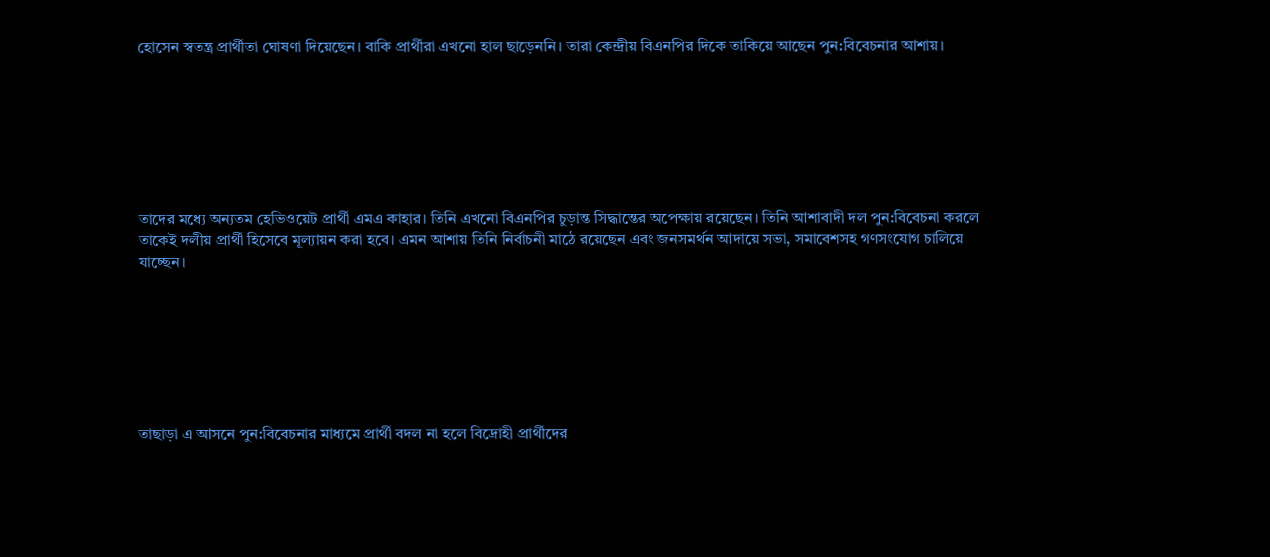হোসেন স্বতন্ত্র প্রার্থীতা ঘোষণা দিয়েছেন। বাকি প্রার্থীরা এখনো হাল ছাড়েননি। তারা কেন্দ্রীয় বিএনপির দিকে তাকিয়ে আছেন পুন:বিবেচনার আশায়।







তাদের মধ্যে অন্যতম হেভিওয়েট প্রার্থী এমএ কাহার। তিনি এখনো বিএনপির চুড়ান্ত সিদ্ধান্তের অপেক্ষায় রয়েছেন। তিনি আশাবাদী দল পুন:বিবেচনা করলে তাকেই দলীয় প্রার্থী হিসেবে মূল্যায়ন করা হবে। এমন আশায় তিনি নির্বাচনী মাঠে রয়েছেন এবং জনসমর্থন আদায়ে সভা, সমাবেশসহ গণসংযোগ চালিয়ে যাচ্ছেন।







তাছাড়া এ আসনে পুন:বিবেচনার মাধ্যমে প্রার্থী বদল না হলে বিদ্রোহী প্রার্থীদের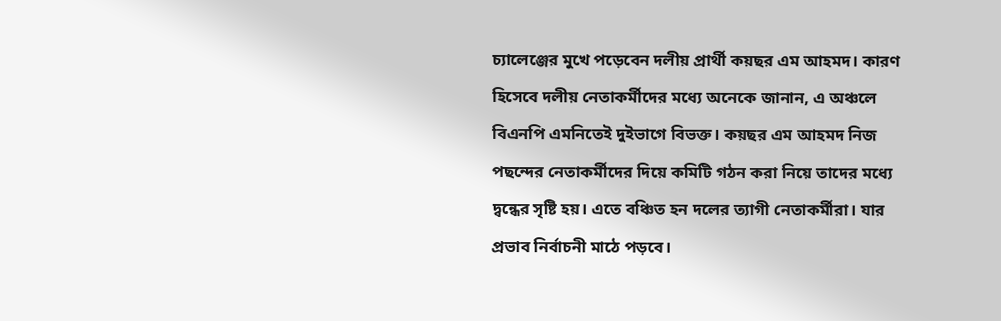চ্যালেঞ্জের মুখে পড়েবেন দলীয় প্রার্থী কয়ছর এম আহমদ। কারণ হিসেবে দলীয় নেতাকর্মীদের মধ্যে অনেকে জানান, এ অঞ্চলে বিএনপি এমনিতেই দুইভাগে বিভক্ত। কয়ছর এম আহমদ নিজ পছন্দের নেতাকর্মীদের দিয়ে কমিটি গঠন করা নিয়ে তাদের মধ্যে দ্বন্ধের সৃষ্টি হয়। এতে বঞ্চিত হন দলের ত্যাগী নেতাকর্মীরা। যার প্রভাব নির্বাচনী মাঠে পড়বে।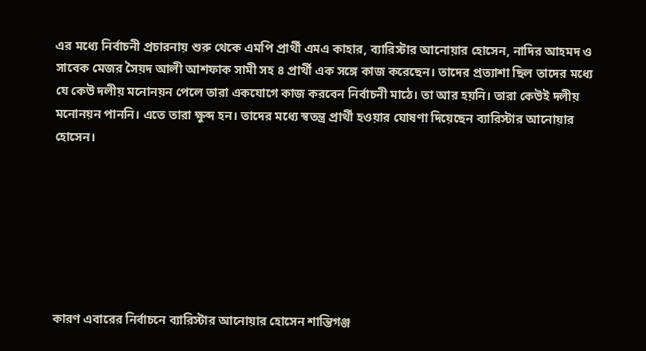এর মধ্যে নির্বাচনী প্রচারনায় শুরু থেকে এমপি প্রার্থী এমএ কাহার, ব্যারিস্টার আনোয়ার হোসেন, নাদির আহমদ ও সাবেক মেজর সৈয়দ আলী আশফাক সামী সহ ৪ প্রার্থী এক সঙ্গে কাজ করেছেন। তাদের প্রত্যাশা ছিল তাদের মধ্যে যে কেউ দলীয় মনোনয়ন পেলে তারা একযোগে কাজ করবেন নির্বাচনী মাঠে। তা আর হয়নি। তারা কেউই দলীয় মনোনয়ন পাননি। এতে তারা ক্ষুব্দ হন। তাদের মধ্যে স্বতন্ত্র প্রার্থী হওয়ার ঘোষণা দিয়েছেন ব্যারিস্টার আনোয়ার হোসেন।







কারণ এবারের নির্বাচনে ব্যারিস্টার আনোয়ার হোসেন শান্তিগঞ্জ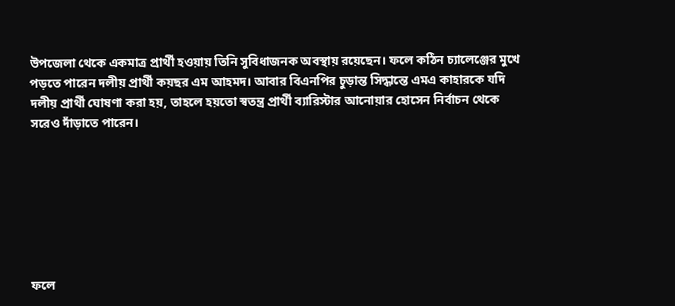উপজেলা থেকে একমাত্র প্রার্থী হওয়ায় তিনি সুবিধাজনক অবস্থায় রয়েছেন। ফলে কঠিন চ্যালেঞ্জের মুখে পড়তে পারেন দলীয় প্রার্থী কয়ছর এম আহমদ। আবার বিএনপির চুড়ান্ত সিদ্ধান্তে এমএ কাহারকে যদি দলীয় প্রার্থী ঘোষণা করা হয়, তাহলে হয়তো স্বতন্ত্র প্রার্থী ব্যারিস্টার আনোয়ার হোসেন নির্বাচন থেকে সরেও দাঁড়াতে পারেন।







ফলে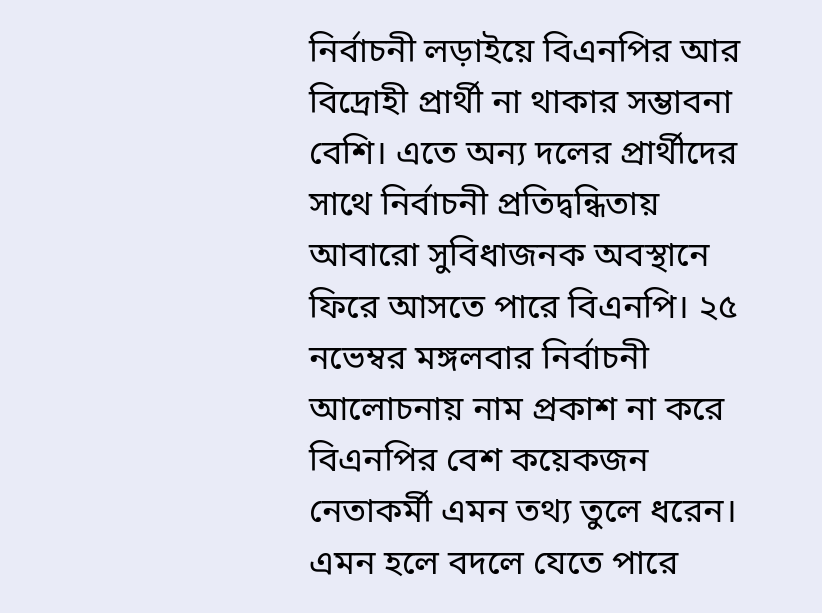নির্বাচনী লড়াইয়ে বিএনপির আর বিদ্রোহী প্রার্থী না থাকার সম্ভাবনা বেশি। এতে অন্য দলের প্রার্থীদের সাথে নির্বাচনী প্রতিদ্বন্ধিতায় আবারো সুবিধাজনক অবস্থানে ফিরে আসতে পারে বিএনপি। ২৫ নভেম্বর মঙ্গলবার নির্বাচনী আলোচনায় নাম প্রকাশ না করে বিএনপির বেশ কয়েকজন নেতাকর্মী এমন তথ্য তুলে ধরেন। এমন হলে বদলে যেতে পারে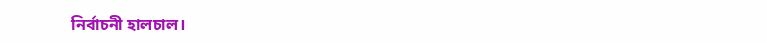নির্বাচনী হালচাল।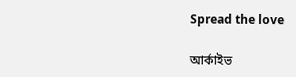Spread the love

আর্কাইভ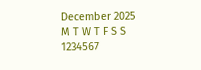December 2025
M T W T F S S
1234567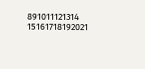891011121314
15161718192021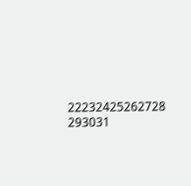22232425262728
293031